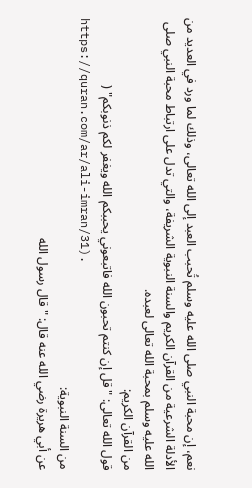نعم، إن محبة النبي صلى الله عليه وسلم تُحبب العبد إلى الله تعالى، وذلك لما ورد في العديد من الأدلة الشرعية من القرآن الكريم والسنة النبوية الشريفة، والتي تدل على ارتباط محبة النبي صلى الله عليه وسلم بمحبة الله تعالى لعبده.
من القرآن الكريم:
قول الله تعالى: "قل إن كنتم تحبون الله فاتبعوني يحببكم الله ويغفر لكم ذنوبكم" (
https://quran.com/ar/ali-imran/31).
من السنة النبوية:
عن أبي هريرة رضي الله عنه قال: "قال رسول الله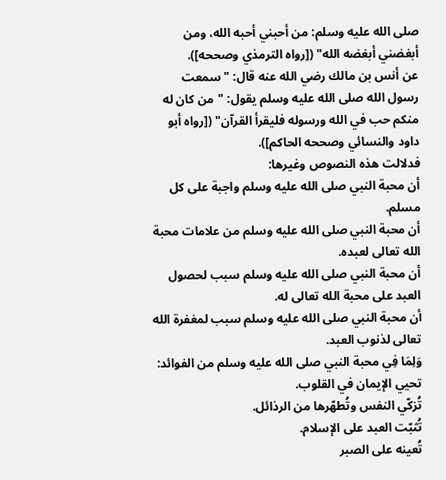صلى الله عليه وسلم: من أحبني أحبه الله، ومن أبغضني أبغضه الله" ([رواه الترمذي وصححه]).
عن أنس بن مالك رضي الله عنه قال: "سمعت رسول الله صلى الله عليه وسلم يقول: "من كان له منكم حب في الله ورسوله فليقرأ القرآن" ([رواه أبو داود والنسائي وصححه الحاكم]).
فدلالت هذه النصوص وغيرها:
أن محبة النبي صلى الله عليه وسلم واجبة على كل مسلم.
أن محبة النبي صلى الله عليه وسلم من علامات محبة الله تعالى لعبده.
أن محبة النبي صلى الله عليه وسلم سبب لحصول العبد على محبة الله تعالى له.
أن محبة النبي صلى الله عليه وسلم سبب لمغفرة الله تعالى لذنوب العبد.
وَلِمَا فِي محبة النبي صلى الله عليه وسلم من الفوائد:
تحيي الإيمان في القلوب.
تُزكّي النفس وتُطهّرها من الرذائل.
تُثبّت العبد على الإسلام.
تُعينه على الصبر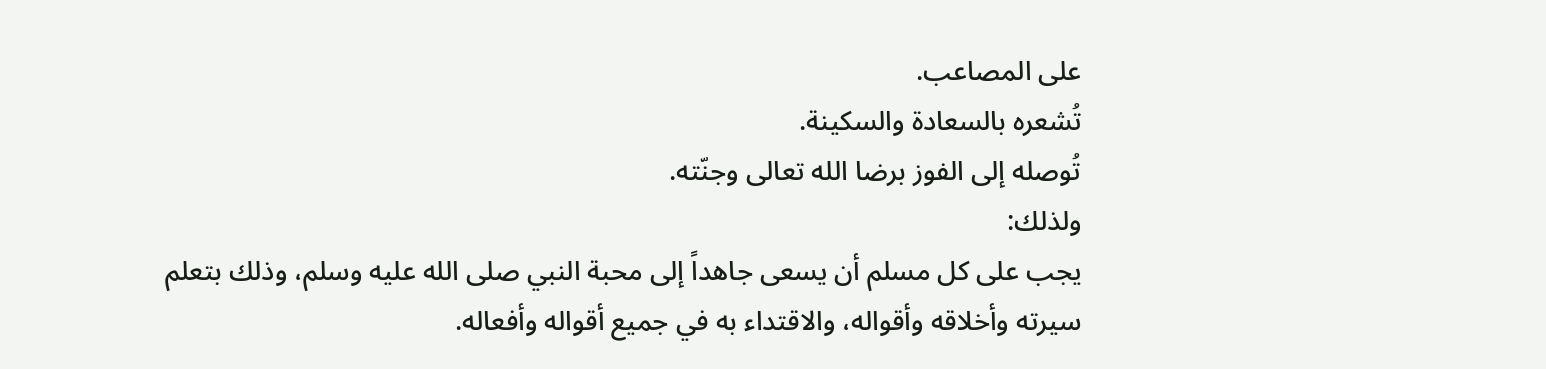على المصاعب.
تُشعره بالسعادة والسكينة.
تُوصله إلى الفوز برضا الله تعالى وجنّته.
ولذلك:
يجب على كل مسلم أن يسعى جاهداً إلى محبة النبي صلى الله عليه وسلم، وذلك بتعلم سيرته وأخلاقه وأقواله، والاقتداء به في جميع أقواله وأفعاله.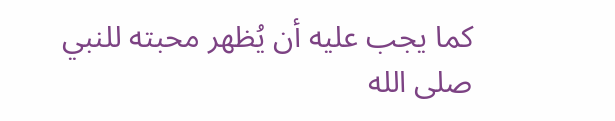كما يجب عليه أن يُظهر محبته للنبي صلى الله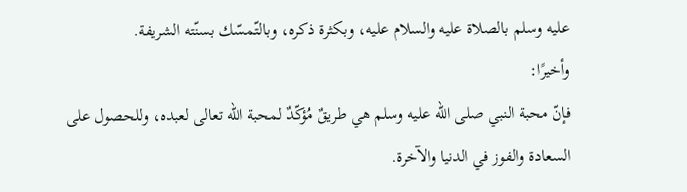عليه وسلم بالصلاة عليه والسلام عليه، وبكثرة ذكره، وبالتّمسّك بسنّته الشريفة.
وأخيرًا:
فإنّ محبة النبي صلى الله عليه وسلم هي طريقٌ مُؤكّدٌ لمحبة الله تعالى لعبده، وللحصول على السعادة والفوز في الدنيا والآخرة.